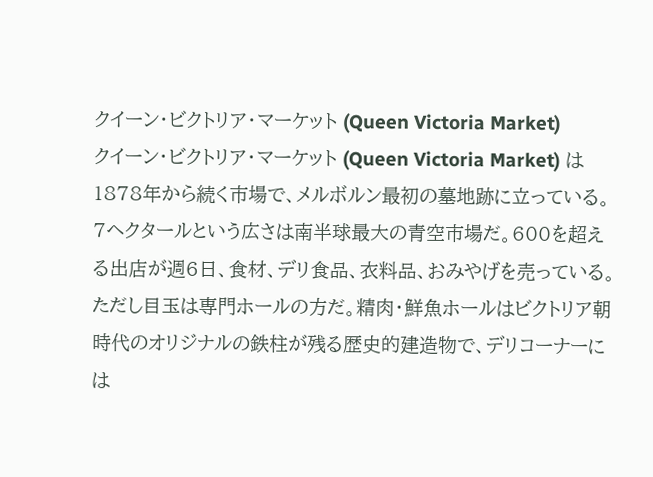クイーン・ビクトリア・マーケット (Queen Victoria Market)
クイーン・ビクトリア・マーケット (Queen Victoria Market) は1878年から続く市場で、メルボルン最初の墓地跡に立っている。7ヘクタールという広さは南半球最大の青空市場だ。600を超える出店が週6日、食材、デリ食品、衣料品、おみやげを売っている。ただし目玉は専門ホールの方だ。精肉・鮮魚ホールはビクトリア朝時代のオリジナルの鉄柱が残る歴史的建造物で、デリコーナーには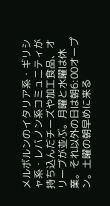メルボルンのイタリア系・ギリシャ系・レバノン系コミュニティが持ち込んだチーズや加工食品、オリーブが並ぶ。月曜と水曜は休業。それ以外の日は朝6:00オープン。土曜の朝早めに来る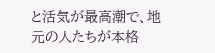と活気が最高潮で、地元の人たちが本格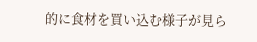的に食材を買い込む様子が見ら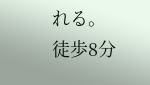れる。
徒歩8分